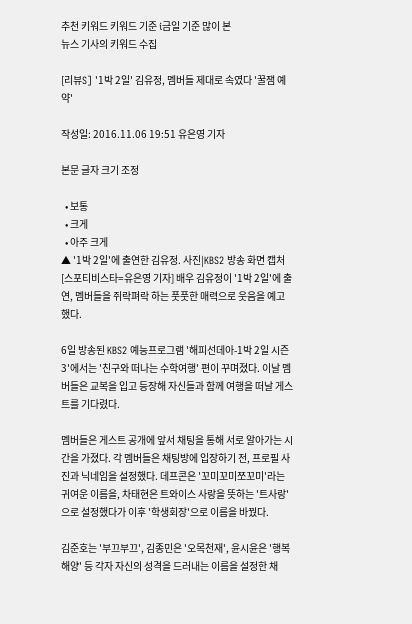추천 키워드 키워드 기준 i금일 기준 많이 본
뉴스 기사의 키워드 수집

[리뷰S] '1박 2일' 김유정, 멤버들 제대로 속였다 '꿀잼 예약'

작성일: 2016.11.06 19:51 유은영 기자

본문 글자 크기 조정

  • 보통
  • 크게
  • 아주 크게
▲ '1박 2일'에 출연한 김유정. 사진|KBS2 방송 화면 캡처
[스포티비스타=유은영 기자] 배우 김유정이 '1박 2일'에 출연, 멤버들을 쥐락펴락 하는 풋풋한 매력으로 웃음을 예고했다.

6일 방송된 KBS2 예능프로그램 '해피선데아-1박 2일 시즌3'에서는 '친구와 떠나는 수학여행' 편이 꾸며졌다. 이날 멤버들은 교복을 입고 등장해 자신들과 함께 여행을 떠날 게스트를 기다렸다.

멤버들은 게스트 공개에 앞서 채팅을 통해 서로 알아가는 시간을 가졌다. 각 멤버들은 채팅방에 입장하기 전, 프로필 사진과 닉네임을 설정했다. 데프콘은 '꼬미꼬미쪼꼬미'라는 귀여운 이름을, 차태현은 트와이스 사랑을 뜻하는 '트사랑'으로 설정했다가 이후 '학생회장'으로 이름을 바꿨다.

김준호는 '부끄부끄', 김종민은 '오목천재', 윤시윤은 '행복해양' 등 각자 자신의 성격을 드러내는 이름을 설정한 채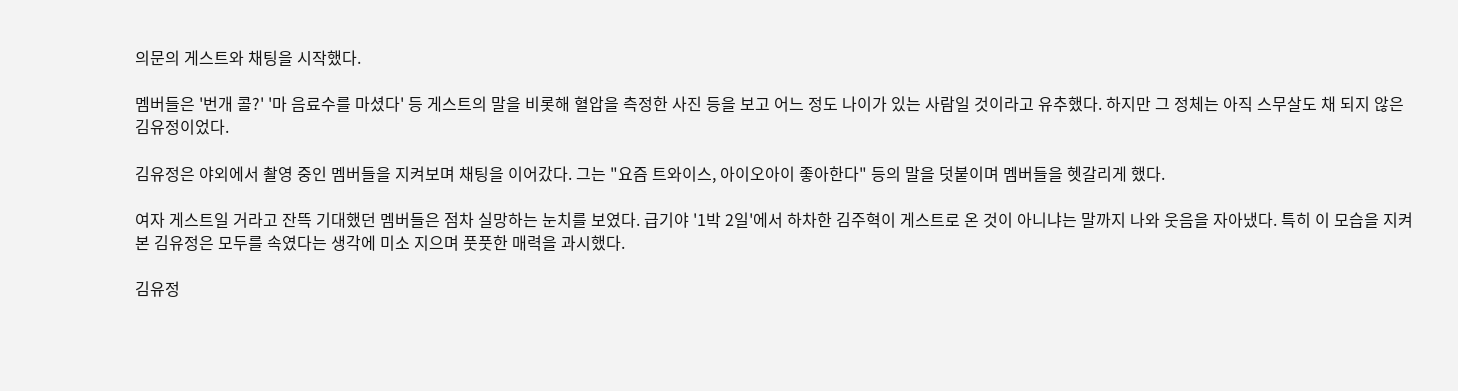의문의 게스트와 채팅을 시작했다.

멤버들은 '번개 콜?' '마 음료수를 마셨다' 등 게스트의 말을 비롯해 혈압을 측정한 사진 등을 보고 어느 정도 나이가 있는 사람일 것이라고 유추했다. 하지만 그 정체는 아직 스무살도 채 되지 않은 김유정이었다.

김유정은 야외에서 촬영 중인 멤버들을 지켜보며 채팅을 이어갔다. 그는 "요즘 트와이스, 아이오아이 좋아한다" 등의 말을 덧붙이며 멤버들을 헷갈리게 했다.

여자 게스트일 거라고 잔뜩 기대했던 멤버들은 점차 실망하는 눈치를 보였다. 급기야 '1박 2일'에서 하차한 김주혁이 게스트로 온 것이 아니냐는 말까지 나와 웃음을 자아냈다. 특히 이 모습을 지켜 본 김유정은 모두를 속였다는 생각에 미소 지으며 풋풋한 매력을 과시했다.

김유정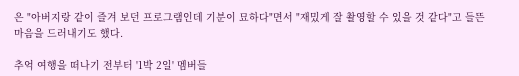은 "아버지랑 같이 즐겨 보던 프로그램인데 기분이 묘하다"면서 "재밌게 잘 촬영할 수 있을 것 같다"고 들뜬 마음을 드러내기도 했다.

추억 여행을 떠나기 전부터 '1박 2일' 멤버들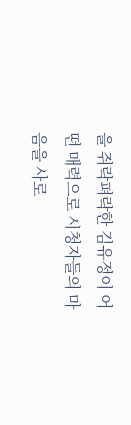을 쥐락펴락한 김유정이 어떤 매력으로 시청자들의 마음을 사로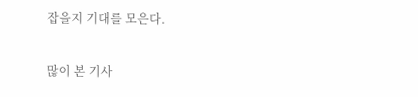잡을지 기대를 모은다.

많이 본 기사